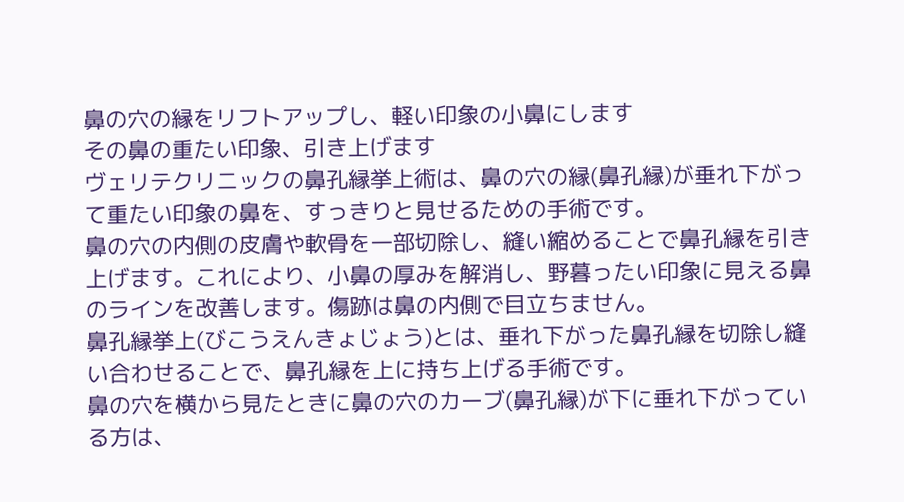鼻の穴の縁をリフトアップし、軽い印象の小鼻にします
その鼻の重たい印象、引き上げます
ヴェリテクリニックの鼻孔縁挙上術は、鼻の穴の縁(鼻孔縁)が垂れ下がって重たい印象の鼻を、すっきりと見せるための手術です。
鼻の穴の内側の皮膚や軟骨を一部切除し、縫い縮めることで鼻孔縁を引き上げます。これにより、小鼻の厚みを解消し、野暮ったい印象に見える鼻のラインを改善します。傷跡は鼻の内側で目立ちません。
鼻孔縁挙上(びこうえんきょじょう)とは、垂れ下がった鼻孔縁を切除し縫い合わせることで、鼻孔縁を上に持ち上げる手術です。
鼻の穴を横から見たときに鼻の穴のカーブ(鼻孔縁)が下に垂れ下がっている方は、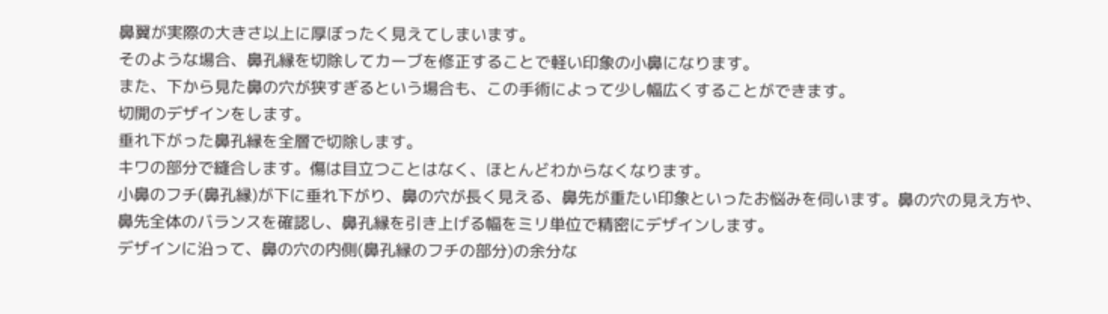鼻翼が実際の大きさ以上に厚ぼったく見えてしまいます。
そのような場合、鼻孔縁を切除してカーブを修正することで軽い印象の小鼻になります。
また、下から見た鼻の穴が狭すぎるという場合も、この手術によって少し幅広くすることができます。
切開のデザインをします。
垂れ下がった鼻孔縁を全層で切除します。
キワの部分で縫合します。傷は目立つことはなく、ほとんどわからなくなります。
小鼻のフチ(鼻孔縁)が下に垂れ下がり、鼻の穴が長く見える、鼻先が重たい印象といったお悩みを伺います。鼻の穴の見え方や、鼻先全体のバランスを確認し、鼻孔縁を引き上げる幅をミリ単位で精密にデザインします。
デザインに沿って、鼻の穴の内側(鼻孔縁のフチの部分)の余分な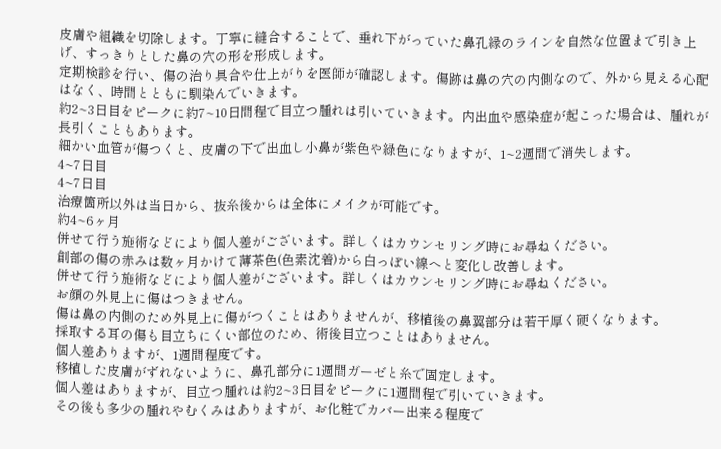皮膚や組織を切除します。丁寧に縫合することで、垂れ下がっていた鼻孔縁のラインを自然な位置まで引き上げ、すっきりとした鼻の穴の形を形成します。
定期検診を行い、傷の治り具合や仕上がりを医師が確認します。傷跡は鼻の穴の内側なので、外から見える心配はなく、時間とともに馴染んでいきます。
約2~3日目をピークに約7~10日間程で目立つ腫れは引いていきます。内出血や感染症が起こった場合は、腫れが長引くこともあります。
細かい血管が傷つくと、皮膚の下で出血し小鼻が紫色や緑色になりますが、1~2週間で消失します。
4~7日目
4~7日目
治療箇所以外は当日から、抜糸後からは全体にメイクが可能です。
約4~6ヶ月
併せて行う施術などにより個人差がございます。詳しくはカウンセリング時にお尋ねください。
創部の傷の赤みは数ヶ月かけて薄茶色(色素沈着)から白っぽい線へと変化し改善します。
併せて行う施術などにより個人差がございます。詳しくはカウンセリング時にお尋ねください。
お顔の外見上に傷はつきません。
傷は鼻の内側のため外見上に傷がつくことはありませんが、移植後の鼻翼部分は若干厚く硬くなります。
採取する耳の傷も目立ちにくい部位のため、術後目立つことはありません。
個人差ありますが、1週間程度です。
移植した皮膚がずれないように、鼻孔部分に1週間ガーゼと糸で固定します。
個人差はありますが、目立つ腫れは約2~3日目をピークに1週間程で引いていきます。
その後も多少の腫れやむくみはありますが、お化粧でカバー出来る程度で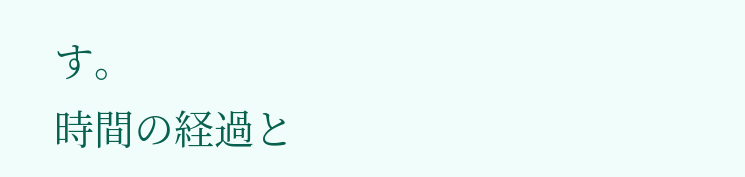す。
時間の経過と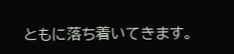ともに落ち着いてきます。